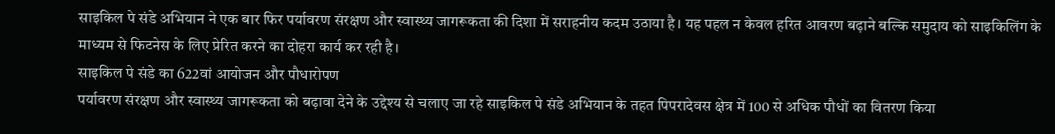साइकिल पे संडे अभियान ने एक बार फिर पर्यावरण संरक्षण और स्वास्थ्य जागरूकता की दिशा में सराहनीय कदम उठाया है। यह पहल न केवल हरित आवरण बढ़ाने बल्कि समुदाय को साइकिलिंग के माध्यम से फिटनेस के लिए प्रेरित करने का दोहरा कार्य कर रही है।
साइकिल पे संडे का 622वां आयोजन और पौधारोपण
पर्यावरण संरक्षण और स्वास्थ्य जागरूकता को बढ़ावा देने के उद्देश्य से चलाए जा रहे साइकिल पे संडे अभियान के तहत पिपरादेवस क्षेत्र में 100 से अधिक पौधों का वितरण किया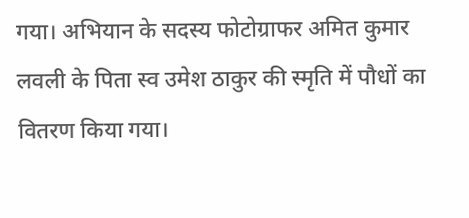गया। अभियान के सदस्य फोटोग्राफर अमित कुमार लवली के पिता स्व उमेश ठाकुर की स्मृति में पौधों का वितरण किया गया।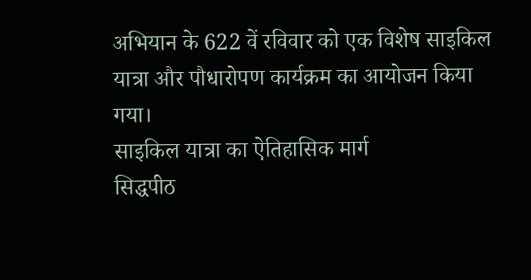अभियान के 622 वें रविवार को एक विशेष साइकिल यात्रा और पौधारोपण कार्यक्रम का आयोजन किया गया।
साइकिल यात्रा का ऐतिहासिक मार्ग
सिद्धपीठ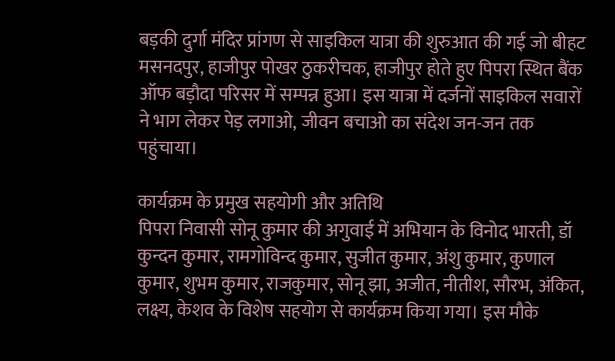बड़की दुर्गा मंदिर प्रांगण से साइकिल यात्रा की शुरुआत की गई जो बीहट मसनदपुर, हाजीपुर पोखर ठुकरीचक, हाजीपुर होते हुए पिपरा स्थित बैंक ऑफ बड़ौदा परिसर में सम्पन्न हुआ। इस यात्रा में दर्जनों साइकिल सवारों ने भाग लेकर पेड़ लगाओ, जीवन बचाओ का संदेश जन-जन तक पहुंचाया।

कार्यक्रम के प्रमुख सहयोगी और अतिथि
पिपरा निवासी सोनू कुमार की अगुवाई में अभियान के विनोद भारती, डॉ कुन्दन कुमार, रामगोविन्द कुमार, सुजीत कुमार, अंशु कुमार, कुणाल कुमार, शुभम कुमार, राजकुमार, सोनू झा, अजीत, नीतीश, सौरभ, अंकित, लक्ष्य, केशव के विशेष सहयोग से कार्यक्रम किया गया। इस मौके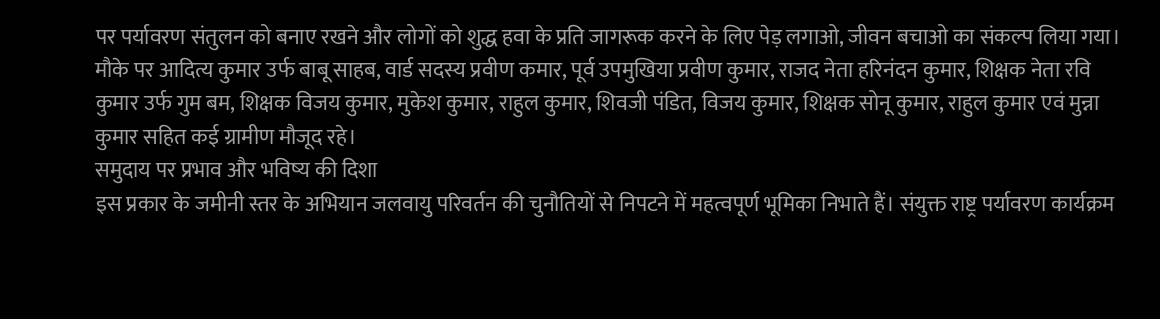पर पर्यावरण संतुलन को बनाए रखने और लोगों को शुद्ध हवा के प्रति जागरूक करने के लिए पेड़ लगाओ, जीवन बचाओ का संकल्प लिया गया।
मौके पर आदित्य कुमार उर्फ बाबू साहब, वार्ड सदस्य प्रवीण कमार, पूर्व उपमुखिया प्रवीण कुमार, राजद नेता हरिनंदन कुमार, शिक्षक नेता रवि कुमार उर्फ गुम बम, शिक्षक विजय कुमार, मुकेश कुमार, राहुल कुमार, शिवजी पंडित, विजय कुमार, शिक्षक सोनू कुमार, राहुल कुमार एवं मुन्ना कुमार सहित कई ग्रामीण मौजूद रहे।
समुदाय पर प्रभाव और भविष्य की दिशा
इस प्रकार के जमीनी स्तर के अभियान जलवायु परिवर्तन की चुनौतियों से निपटने में महत्वपूर्ण भूमिका निभाते हैं। संयुक्त राष्ट्र पर्यावरण कार्यक्रम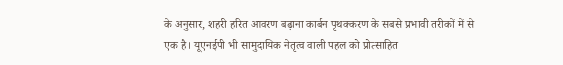के अनुसार, शहरी हरित आवरण बढ़ाना कार्बन पृथक्करण के सबसे प्रभावी तरीकों में से एक है। यूएनईपी भी सामुदायिक नेतृत्व वाली पहल को प्रोत्साहित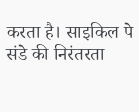करता है। साइकिल पे संडे की निरंतरता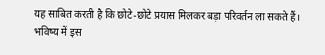यह साबित करती है कि छोटे-छोटे प्रयास मिलकर बड़ा परिवर्तन ला सकते हैं। भविष्य में इस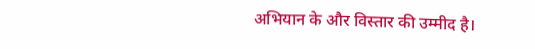अभियान के और विस्तार की उम्मीद है।